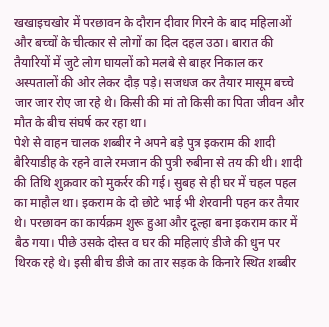खखाइचखोर में परछावन के दौरान दीवार गिरने के बाद महिलाओं और बच्चों के चीत्कार से लोगों का दिल दहल उठा। बारात की तैयारियों में जुटे लोग घायलों को मलबे से बाहर निकाल कर अस्पतालों की ओर लेकर दौड़ पड़े। सजधज कर तैयार मासूम बच्चे जार जार रोए जा रहे थे। किसी की मां तो किसी का पिता जीवन और मौत के बीच संघर्ष कर रहा था।
पेशे से वाहन चालक शब्बीर ने अपने बड़े पुत्र इकराम की शादी बैरियाडीह के रहने वाले रमजान की पुत्री रुबीना से तय की थी। शादी की तिथि शुक्रवार को मुकर्रर की गई। सुबह से ही घर में चहल पहल का माहौल था। इकराम के दो छोटे भाई भी शेरवानी पहन कर तैयार थे। परछावन का कार्यक्रम शुरू हुआ और दूल्हा बना इकराम कार में बैठ गया। पीछे उसके दोस्त व घर की महिलाएं डीजे की धुन पर थिरक रहे थे। इसी बीच डीजे का तार सड़क के किनारे स्थित शब्बीर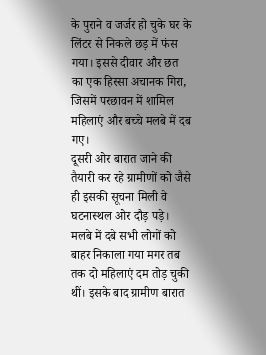के पुराने व जर्जर हो चुके घर के लिंटर से निकले छड़ में फंस गया। इससे दीवार और छत का एक हिस्सा अचानक गिरा, जिसमें परछावन में शामिल महिलाएं और बच्चे मलबे में दब गए।
दूसरी ओर बारात जाने की तैयारी कर रहे ग्रामीणों को जैसे ही इसकी सूचना मिली वे घटनास्थल ओर दौड़ पड़े। मलबे में दबे सभी लोगों को बाहर निकाला गया मगर तब तक दो महिलाएं दम तोड़ चुकी थीं। इसके बाद ग्रामीण बारात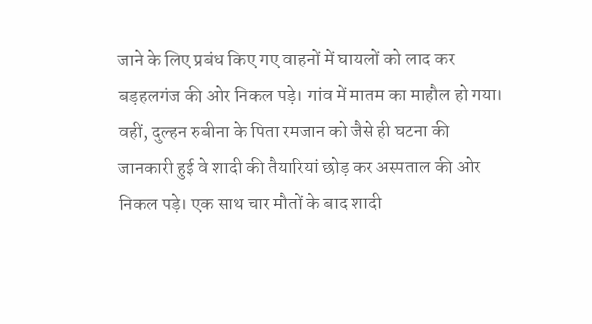जाने के लिए प्रबंध किए गए वाहनों में घायलों को लाद कर बड़हलगंज की ओर निकल पड़े। गांव में मातम का माहौल हो गया। वहीं, दुल्हन रुबीना के पिता रमजान को जैसे ही घटना की जानकारी हुई वे शादी की तैयारियां छोड़ कर अस्पताल की ओर निकल पड़े। एक साथ चार मौतों के बाद शादी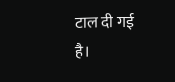टाल दी गई है।